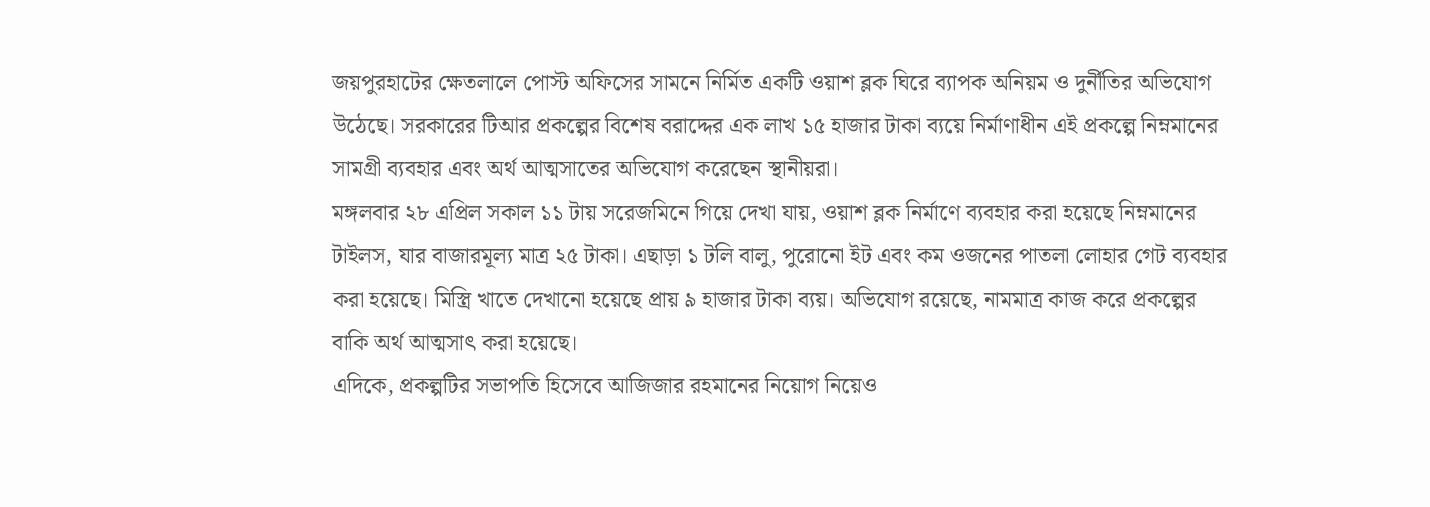জয়পুরহাটের ক্ষেতলালে পোস্ট অফিসের সামনে নির্মিত একটি ওয়াশ ব্লক ঘিরে ব্যাপক অনিয়ম ও দুর্নীতির অভিযোগ উঠেছে। সরকারের টিআর প্রকল্পের বিশেষ বরাদ্দের এক লাখ ১৫ হাজার টাকা ব্যয়ে নির্মাণাধীন এই প্রকল্পে নিম্নমানের সামগ্রী ব্যবহার এবং অর্থ আত্মসাতের অভিযোগ করেছেন স্থানীয়রা।
মঙ্গলবার ২৮ এপ্রিল সকাল ১১ টায় সরেজমিনে গিয়ে দেখা যায়, ওয়াশ ব্লক নির্মাণে ব্যবহার করা হয়েছে নিম্নমানের টাইলস, যার বাজারমূল্য মাত্র ২৫ টাকা। এছাড়া ১ টলি বালু, পুরোনো ইট এবং কম ওজনের পাতলা লোহার গেট ব্যবহার করা হয়েছে। মিস্ত্রি খাতে দেখানো হয়েছে প্রায় ৯ হাজার টাকা ব্যয়। অভিযোগ রয়েছে, নামমাত্র কাজ করে প্রকল্পের বাকি অর্থ আত্মসাৎ করা হয়েছে।
এদিকে, প্রকল্পটির সভাপতি হিসেবে আজিজার রহমানের নিয়োগ নিয়েও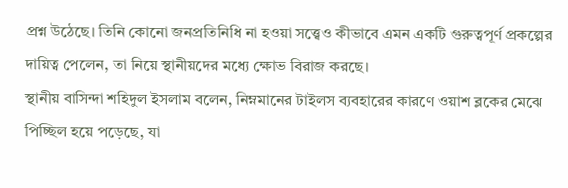প্রশ্ন উঠেছে। তিনি কোনো জনপ্রতিনিধি না হওয়া সত্ত্বেও কীভাবে এমন একটি গুরুত্বপূর্ণ প্রকল্পের দায়িত্ব পেলেন, তা নিয়ে স্থানীয়দের মধ্যে ক্ষোভ বিরাজ করছে।
স্থানীয় বাসিন্দা শহিদুল ইসলাম বলেন, নিম্নমানের টাইলস ব্যবহারের কারণে ওয়াশ ব্লকের মেঝে পিচ্ছিল হয়ে পড়েছে, যা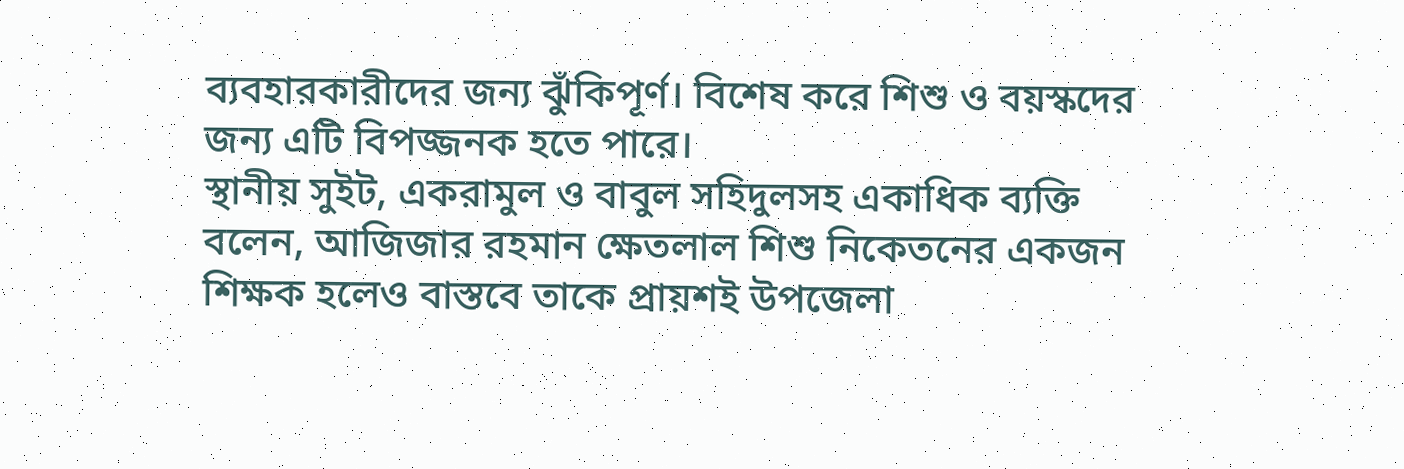ব্যবহারকারীদের জন্য ঝুঁকিপূর্ণ। বিশেষ করে শিশু ও বয়স্কদের জন্য এটি বিপজ্জনক হতে পারে।
স্থানীয় সুইট, একরামুল ও বাবুল সহিদুলসহ একাধিক ব্যক্তি বলেন, আজিজার রহমান ক্ষেতলাল শিশু নিকেতনের একজন শিক্ষক হলেও বাস্তবে তাকে প্রায়শই উপজেলা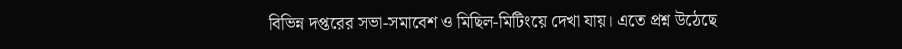বিভিন্ন দপ্তরের সভা-সমাবেশ ও মিছিল-মিটিংয়ে দেখা যায়। এতে প্রশ্ন উঠেছে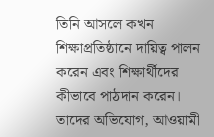তিনি আসলে কখন শিক্ষাপ্রতিষ্ঠানে দায়িত্ব পালন করেন এবং শিক্ষার্থীদের কীভাবে পাঠদান করেন।
তাদের অভিযোগ, আওয়ামী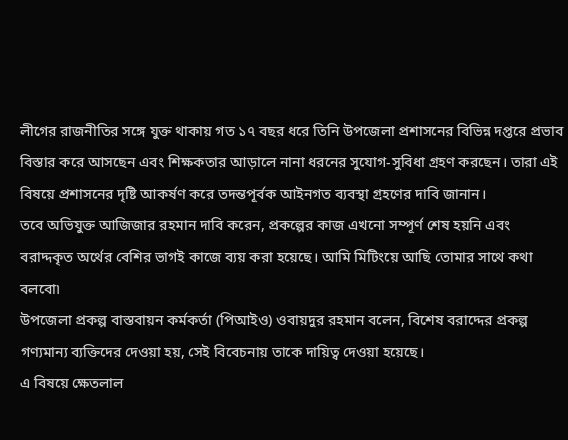লীগের রাজনীতির সঙ্গে যুক্ত থাকায় গত ১৭ বছর ধরে তিনি উপজেলা প্রশাসনের বিভিন্ন দপ্তরে প্রভাব বিস্তার করে আসছেন এবং শিক্ষকতার আড়ালে নানা ধরনের সুযোগ-সুবিধা গ্রহণ করছেন। তারা এই বিষয়ে প্রশাসনের দৃষ্টি আকর্ষণ করে তদন্তপূর্বক আইনগত ব্যবস্থা গ্রহণের দাবি জানান।
তবে অভিযুক্ত আজিজার রহমান দাবি করেন, প্রকল্পের কাজ এখনো সম্পূর্ণ শেষ হয়নি এবং বরাদ্দকৃত অর্থের বেশির ভাগই কাজে ব্যয় করা হয়েছে। আমি মিটিংয়ে আছি তোমার সাথে কথা বলবো৷
উপজেলা প্রকল্প বাস্তবায়ন কর্মকর্তা (পিআইও) ওবায়দুর রহমান বলেন, বিশেষ বরাদ্দের প্রকল্প গণ্যমান্য ব্যক্তিদের দেওয়া হয়, সেই বিবেচনায় তাকে দায়িত্ব দেওয়া হয়েছে।
এ বিষয়ে ক্ষেতলাল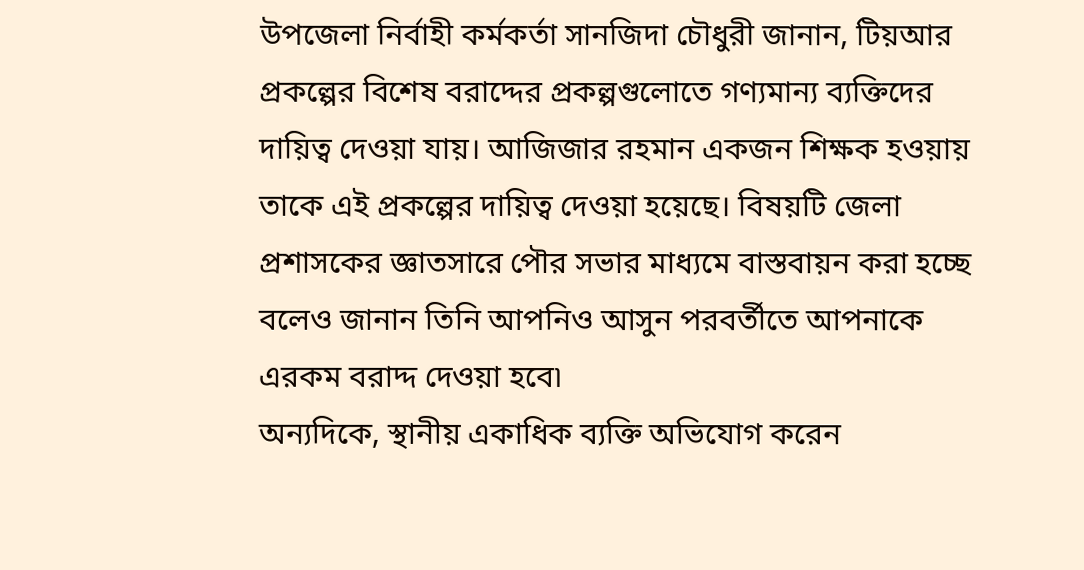উপজেলা নির্বাহী কর্মকর্তা সানজিদা চৌধুরী জানান, টিয়আর প্রকল্পের বিশেষ বরাদ্দের প্রকল্পগুলোতে গণ্যমান্য ব্যক্তিদের দায়িত্ব দেওয়া যায়। আজিজার রহমান একজন শিক্ষক হওয়ায় তাকে এই প্রকল্পের দায়িত্ব দেওয়া হয়েছে। বিষয়টি জেলা প্রশাসকের জ্ঞাতসারে পৌর সভার মাধ্যমে বাস্তবায়ন করা হচ্ছে বলেও জানান তিনি আপনিও আসুন পরবর্তীতে আপনাকে এরকম বরাদ্দ দেওয়া হবে৷
অন্যদিকে, স্থানীয় একাধিক ব্যক্তি অভিযোগ করেন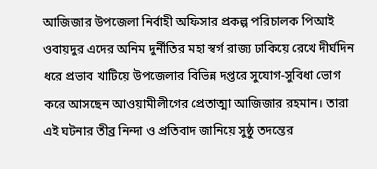আজিজার উপজেলা নির্বাহী অফিসার প্রকল্প পরিচালক পিআই ওবায়দুর এদের অনিম দুর্নীতির মহা স্বর্গ রাজ্য ঢাকিয়ে রেখে দীর্ঘদিন ধরে প্রভাব খাটিয়ে উপজেলার বিভিন্ন দপ্তরে সুযোগ-সুবিধা ভোগ করে আসছেন আওয়ামীলীগের প্রেতাত্মা আজিজার রহমান। তারা এই ঘটনার তীব্র নিন্দা ও প্রতিবাদ জানিয়ে সুষ্ঠু তদন্তের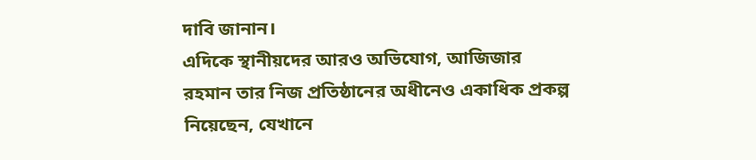দাবি জানান।
এদিকে স্থানীয়দের আরও অভিযোগ, আজিজার রহমান তার নিজ প্রতিষ্ঠানের অধীনেও একাধিক প্রকল্প নিয়েছেন, যেখানে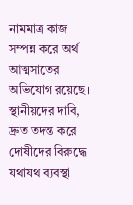নামমাত্র কাজ সম্পন্ন করে অর্থ আত্মসাতের অভিযোগ রয়েছে। স্থানীয়দের দাবি, দ্রুত তদন্ত করে দোষীদের বিরুদ্ধে যথাযথ ব্যবস্থা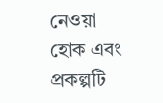নেওয়া হোক এবং প্রকল্পটি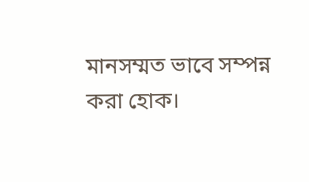মানসম্মত ভাবে সম্পন্ন করা হোক।